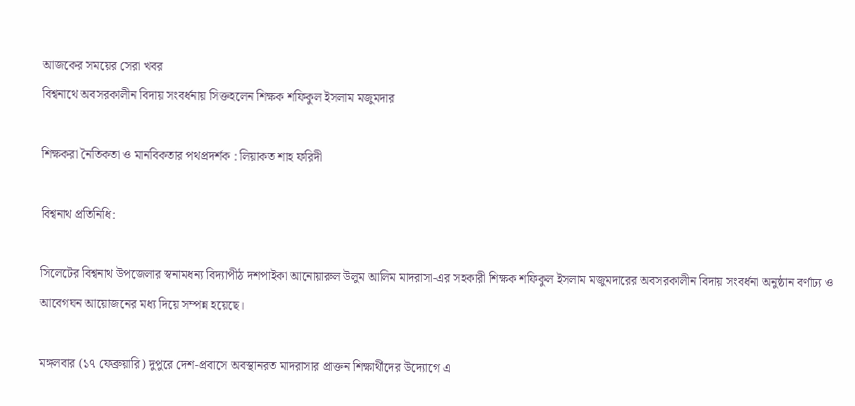আজকের সময়ের সেরা খবর
বিশ্বনাথে অবসরকালীন বিদায় সংবর্ধনায় সিক্তহলেন শিক্ষক শফিকুল ইসলাম মজুমদার

শিক্ষকরা নৈতিকতা ও মানবিকতার পথপ্রদর্শক : লিয়াকত শাহ ফরিদী

বিশ্বনাথ প্রতিনিধি:

সিলেটের বিশ্বনাথ উপজেলার স্বনামধন্য বিদ্যাপীঠ দশপাইকা আনোয়ারুল উলুম আলিম মাদরাসা-এর সহকারী শিক্ষক শফিকুল ইসলাম মজুমদারের অবসরকালীন বিদায় সংবর্ধনা অনুষ্ঠান বর্ণাঢ্য ও আবেগঘন আয়োজনের মধ্য দিয়ে সম্পন্ন হয়েছে।

মঙ্গলবার (১৭ ফেব্রুয়ারি) দুপুরে দেশ-প্রবাসে অবস্থানরত মাদরাসার প্রাক্তন শিক্ষার্থীদের উদ্যোগে এ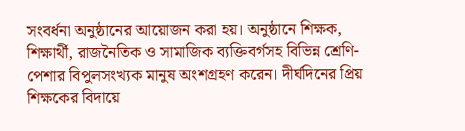সংবর্ধনা অনুষ্ঠানের আয়োজন করা হয়। অনুষ্ঠানে শিক্ষক, শিক্ষার্থী, রাজনৈতিক ও সামাজিক ব্যক্তিবর্গসহ বিভিন্ন শ্রেণি-পেশার বিপুলসংখ্যক মানুষ অংশগ্রহণ করেন। দীর্ঘদিনের প্রিয় শিক্ষকের বিদায়ে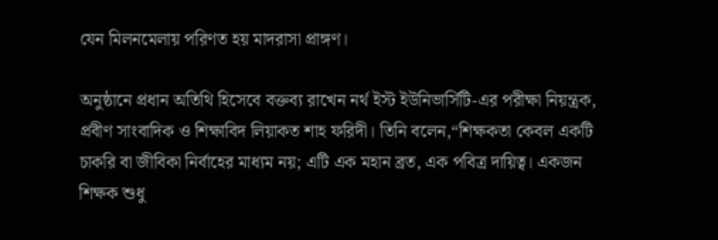যেন মিলনমেলায় পরিণত হয় মাদরাসা প্রাঙ্গণ।

অনুষ্ঠানে প্রধান অতিথি হিসেবে বক্তব্য রাখেন নর্থ ইস্ট ইউনিভার্সিটি-এর পরীক্ষা নিয়ন্ত্রক, প্রবীণ সাংবাদিক ও শিক্ষাবিদ লিয়াকত শাহ ফরিদী। তিনি বলেন,“শিক্ষকতা কেবল একটি চাকরি বা জীবিকা নির্বাহের মাধ্যম নয়; এটি এক মহান ব্রত, এক পবিত্র দায়িত্ব। একজন শিক্ষক শুধু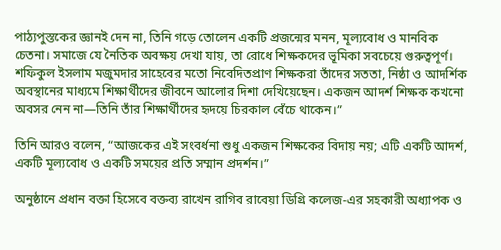পাঠ্যপুস্তকের জ্ঞানই দেন না, তিনি গড়ে তোলেন একটি প্রজন্মের মনন, মূল্যবোধ ও মানবিক চেতনা। সমাজে যে নৈতিক অবক্ষয় দেখা যায়, তা রোধে শিক্ষকদের ভূমিকা সবচেয়ে গুরুত্বপূর্ণ। শফিকুল ইসলাম মজুমদার সাহেবের মতো নিবেদিতপ্রাণ শিক্ষকরা তাঁদের সততা, নিষ্ঠা ও আদর্শিক অবস্থানের মাধ্যমে শিক্ষার্থীদের জীবনে আলোর দিশা দেখিয়েছেন। একজন আদর্শ শিক্ষক কখনো অবসর নেন না—তিনি তাঁর শিক্ষার্থীদের হৃদয়ে চিরকাল বেঁচে থাকেন।”

তিনি আরও বলেন, “আজকের এই সংবর্ধনা শুধু একজন শিক্ষকের বিদায় নয়; এটি একটি আদর্শ, একটি মূল্যবোধ ও একটি সময়ের প্রতি সম্মান প্রদর্শন।”

অনুষ্ঠানে প্রধান বক্তা হিসেবে বক্তব্য রাখেন রাগিব রাবেয়া ডিগ্রি কলেজ-এর সহকারী অধ্যাপক ও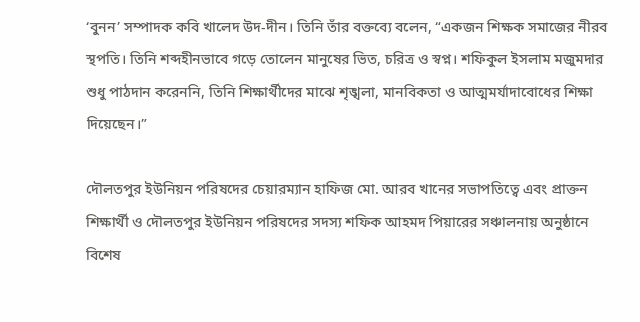‘বুনন’ সম্পাদক কবি খালেদ উদ-দীন। তিনি তাঁর বক্তব্যে বলেন, “একজন শিক্ষক সমাজের নীরব স্থপতি। তিনি শব্দহীনভাবে গড়ে তোলেন মানুষের ভিত, চরিত্র ও স্বপ্ন। শফিকুল ইসলাম মজুমদার শুধু পাঠদান করেননি, তিনি শিক্ষার্থীদের মাঝে শৃঙ্খলা, মানবিকতা ও আত্মমর্যাদাবোধের শিক্ষা দিয়েছেন।”

দৌলতপুর ইউনিয়ন পরিষদের চেয়ারম্যান হাফিজ মো. আরব খানের সভাপতিত্বে এবং প্রাক্তন শিক্ষার্থী ও দৌলতপুর ইউনিয়ন পরিষদের সদস্য শফিক আহমদ পিয়ারের সঞ্চালনায় অনুষ্ঠানে বিশেষ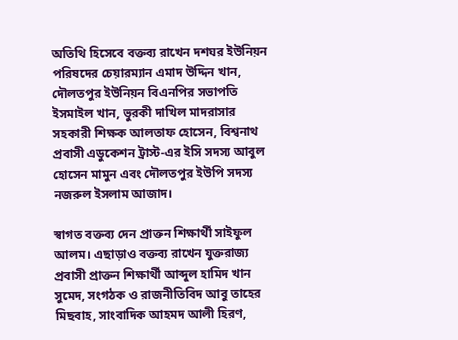অতিথি হিসেবে বক্তব্য রাখেন দশঘর ইউনিয়ন পরিষদের চেয়ারম্যান এমাদ উদ্দিন খান, দৌলতপুর ইউনিয়ন বিএনপির সভাপতি ইসমাইল খান, ভুরকী দাখিল মাদরাসার সহকারী শিক্ষক আলতাফ হোসেন, বিশ্বনাথ প্রবাসী এডুকেশন ট্রাস্ট-এর ইসি সদস্য আবুল হোসেন মামুন এবং দৌলতপুর ইউপি সদস্য নজরুল ইসলাম আজাদ।

স্বাগত বক্তব্য দেন প্রাক্তন শিক্ষার্থী সাইফুল আলম। এছাড়াও বক্তব্য রাখেন যুক্তরাজ্য প্রবাসী প্রাক্তন শিক্ষার্থী আব্দুল হামিদ খান সুমেদ, সংগঠক ও রাজনীতিবিদ আবু তাহের মিছবাহ, সাংবাদিক আহমদ আলী হিরণ,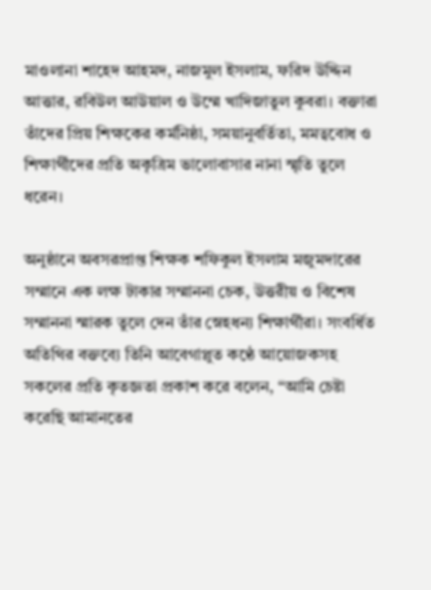মাওলানা শাহেদ আহমদ, নাজমুল ইসলাম, ফরিদ উদ্দিন আত্তার, রবিউল আউয়াল ও উম্মে খাদিজাতুল কুবরা। বক্তারা তাঁদের প্রিয় শিক্ষকের কর্মনিষ্ঠা, সময়ানুবর্তিতা, মমত্ববোধ ও শিক্ষার্থীদের প্রতি অকৃত্রিম ভালোবাসার নানা স্মৃতি তুলে ধরেন।

অনুষ্ঠানে অবসরপ্রাপ্ত শিক্ষক শফিকুল ইসলাম মজুমদারের সম্মানে এক লক্ষ টাকার সম্মাননা চেক, উত্তরীয় ও বিশেষ সম্মাননা স্মারক তুলে দেন তাঁর স্নেহধন্য শিক্ষার্থীরা। সংবর্ধিত অতিথির বক্তব্যে তিনি আবেগাপ্লুত কণ্ঠে আয়োজকসহ সকলের প্রতি কৃতজ্ঞতা প্রকাশ করে বলেন, “আমি চেষ্টা করেছি আমানতের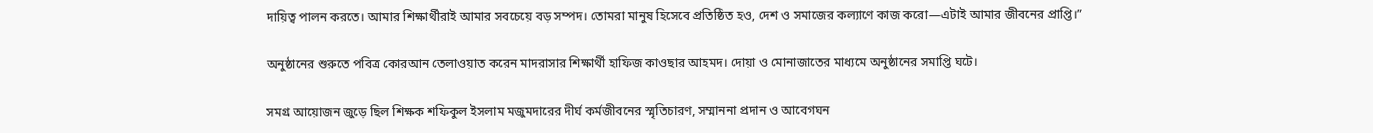দায়িত্ব পালন করতে। আমার শিক্ষার্থীরাই আমার সবচেয়ে বড় সম্পদ। তোমরা মানুষ হিসেবে প্রতিষ্ঠিত হও, দেশ ও সমাজের কল্যাণে কাজ করো—এটাই আমার জীবনের প্রাপ্তি।”

অনুষ্ঠানের শুরুতে পবিত্র কোরআন তেলাওয়াত করেন মাদরাসার শিক্ষার্থী হাফিজ কাওছার আহমদ। দোয়া ও মোনাজাতের মাধ্যমে অনুষ্ঠানের সমাপ্তি ঘটে।

সমগ্র আয়োজন জুড়ে ছিল শিক্ষক শফিকুল ইসলাম মজুমদারের দীর্ঘ কর্মজীবনের স্মৃতিচারণ, সম্মাননা প্রদান ও আবেগঘন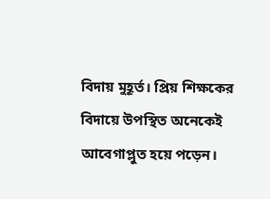বিদায় মুহূর্ত। প্রিয় শিক্ষকের বিদায়ে উপস্থিত অনেকেই আবেগাপ্লুত হয়ে পড়েন।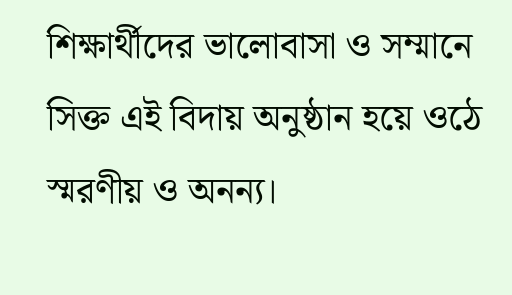শিক্ষার্থীদের ভালোবাসা ও সম্মানে সিক্ত এই বিদায় অনুষ্ঠান হয়ে ওঠে স্মরণীয় ও অনন্য।